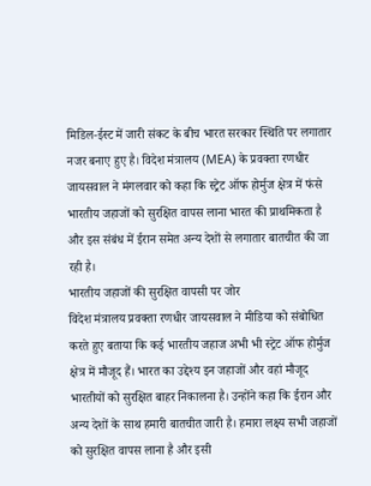मिडिल-ईस्ट में जारी संकट के बीच भारत सरकार स्थिति पर लगातार नजर बनाए हुए है। विदेश मंत्रालय (MEA) के प्रवक्ता रणधीर जायसवाल ने मंगलवार को कहा कि स्ट्रेट ऑफ होर्मुज क्षेत्र में फंसे भारतीय जहाजों को सुरक्षित वापस लाना भारत की प्राथमिकता है और इस संबंध में ईरान समेत अन्य देशों से लगातार बातचीत की जा रही है।
भारतीय जहाजों की सुरक्षित वापसी पर जोर
विदेश मंत्रालय प्रवक्ता रणधीर जायसवाल ने मीडिया को संबोधित करते हुए बताया कि कई भारतीय जहाज अभी भी स्ट्रेट ऑफ होर्मुज क्षेत्र में मौजूद हैं। भारत का उद्देश्य इन जहाजों और वहां मौजूद भारतीयों को सुरक्षित बाहर निकालना है। उन्होंने कहा कि ईरान और अन्य देशों के साथ हमारी बातचीत जारी है। हमारा लक्ष्य सभी जहाजों को सुरक्षित वापस लाना है और इसी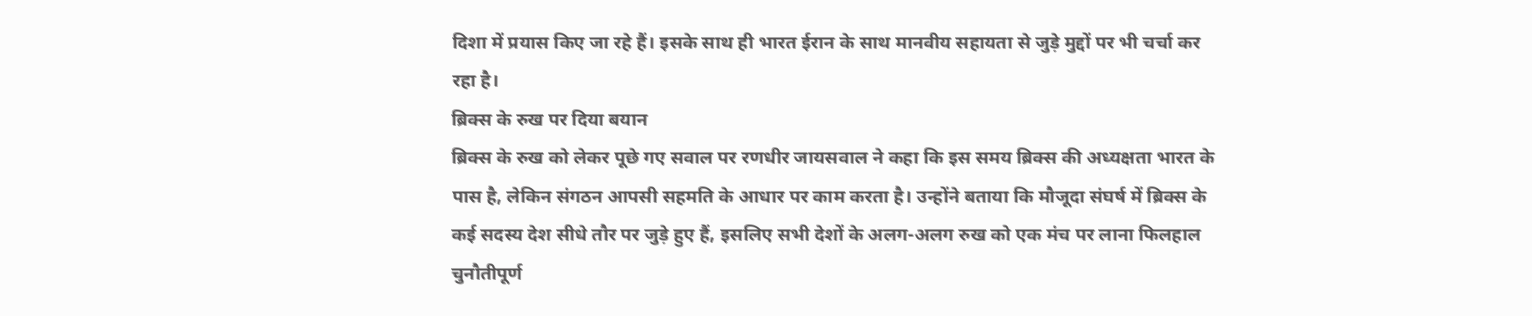दिशा में प्रयास किए जा रहे हैं। इसके साथ ही भारत ईरान के साथ मानवीय सहायता से जुड़े मुद्दों पर भी चर्चा कर रहा है।
ब्रिक्स के रुख पर दिया बयान
ब्रिक्स के रुख को लेकर पूछे गए सवाल पर रणधीर जायसवाल ने कहा कि इस समय ब्रिक्स की अध्यक्षता भारत के पास है, लेकिन संगठन आपसी सहमति के आधार पर काम करता है। उन्होंने बताया कि मौजूदा संघर्ष में ब्रिक्स के कई सदस्य देश सीधे तौर पर जुड़े हुए हैं, इसलिए सभी देशों के अलग-अलग रुख को एक मंच पर लाना फिलहाल चुनौतीपूर्ण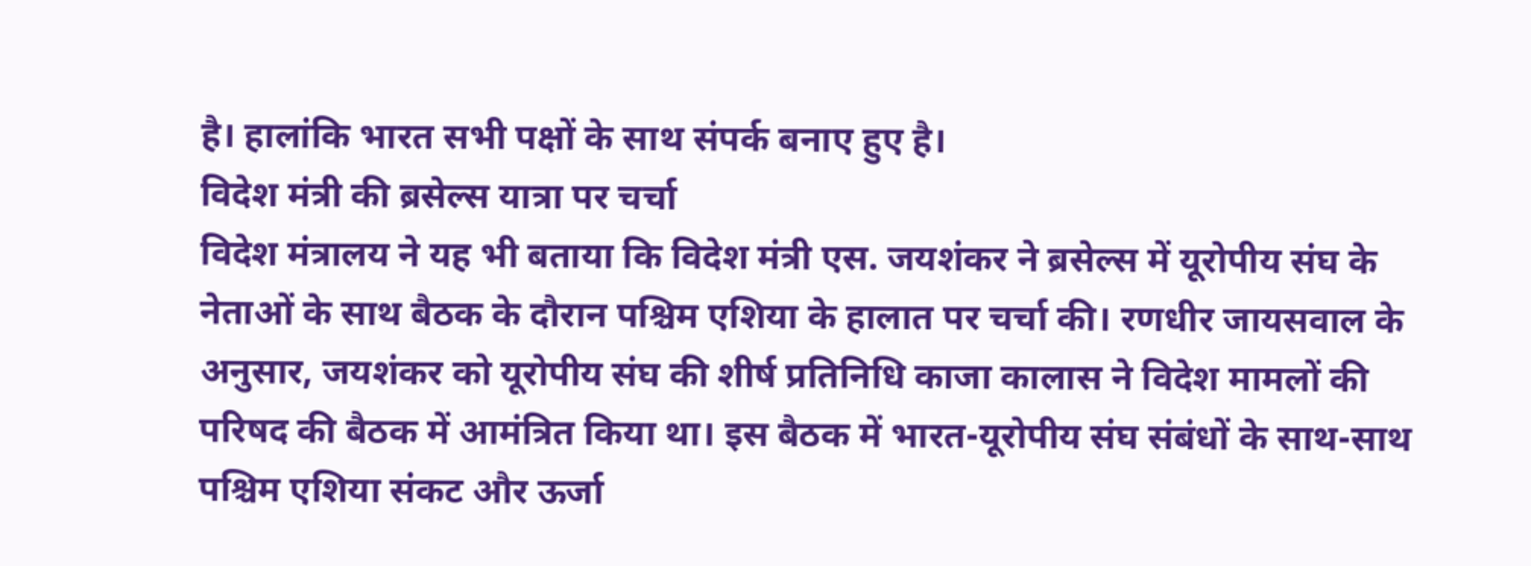है। हालांकि भारत सभी पक्षों के साथ संपर्क बनाए हुए है।
विदेश मंत्री की ब्रसेल्स यात्रा पर चर्चा
विदेश मंत्रालय ने यह भी बताया कि विदेश मंत्री एस. जयशंकर ने ब्रसेल्स में यूरोपीय संघ के नेताओं के साथ बैठक के दौरान पश्चिम एशिया के हालात पर चर्चा की। रणधीर जायसवाल के अनुसार, जयशंकर को यूरोपीय संघ की शीर्ष प्रतिनिधि काजा कालास ने विदेश मामलों की परिषद की बैठक में आमंत्रित किया था। इस बैठक में भारत-यूरोपीय संघ संबंधों के साथ-साथ पश्चिम एशिया संकट और ऊर्जा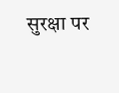सुरक्षा पर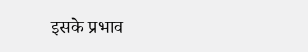इसके प्रभाव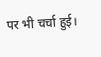पर भी चर्चा हुई।